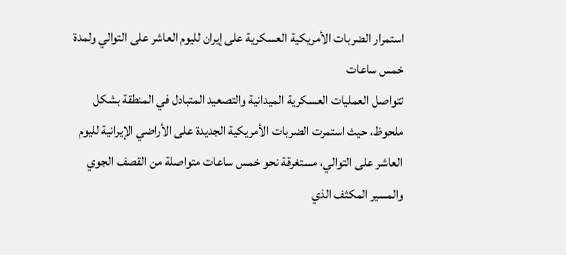استمرار الضربات الأمريكية العسكرية على إيران لليوم العاشر على التوالي ولمدة خمس ساعات
تتواصل العمليات العسكرية الميدانية والتصعيد المتبادل في المنطقة بشكل ملحوظ، حيث استمرت الضربات الأمريكية الجديدة على الأراضي الإيرانية لليوم العاشر على التوالي، مستغرقة نحو خمس ساعات متواصلة من القصف الجوي والمسير المكثف الذي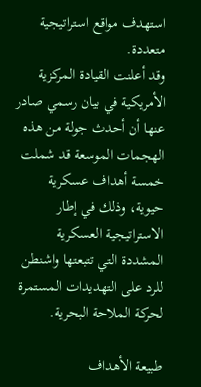استهدف مواقع استراتيجية متعددة.
وقد أعلنت القيادة المركزية الأمريكية في بيان رسمي صادر عنها أن أحدث جولة من هذه الهجمات الموسعة قد شملت خمسة أهداف عسكرية حيوية، وذلك في إطار الاستراتيجية العسكرية المشددة التي تتبعتها واشنطن للرد على التهديدات المستمرة لحركة الملاحة البحرية.

طبيعة الأهداف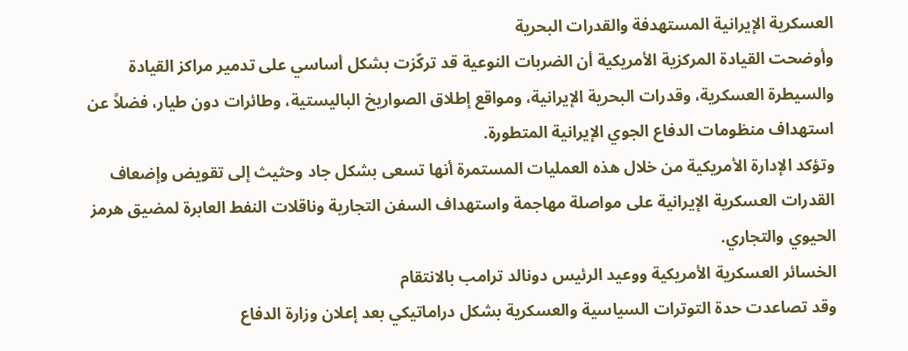العسكرية الإيرانية المستهدفة والقدرات البحرية
وأوضحت القيادة المركزية الأمريكية أن الضربات النوعية قد تركّزت بشكل أساسي على تدمير مراكز القيادة والسيطرة العسكرية، وقدرات البحرية الإيرانية، ومواقع إطلاق الصواريخ الباليستية، وطائرات دون طيار، فضلاً عن استهداف منظومات الدفاع الجوي الإيرانية المتطورة.
وتؤكد الإدارة الأمريكية من خلال هذه العمليات المستمرة أنها تسعى بشكل جاد وحثيث إلى تقويض وإضعاف القدرات العسكرية الإيرانية على مواصلة مهاجمة واستهداف السفن التجارية وناقلات النفط العابرة لمضيق هرمز الحيوي والتجاري.
الخسائر العسكرية الأمريكية ووعيد الرئيس دونالد ترامب بالانتقام
وقد تصاعدت حدة التوترات السياسية والعسكرية بشكل دراماتيكي بعد إعلان وزارة الدفاع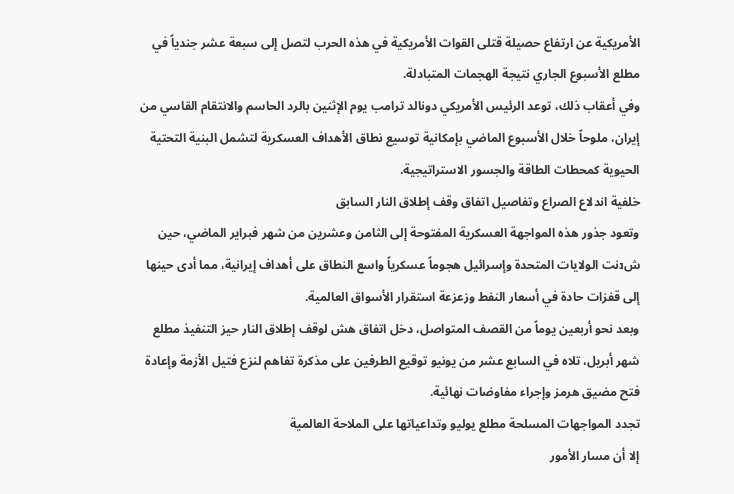الأمريكية عن ارتفاع حصيلة قتلى القوات الأمريكية في هذه الحرب لتصل إلى سبعة عشر جندياً في مطلع الأسبوع الجاري نتيجة الهجمات المتبادلة.
وفي أعقاب ذلك، توعد الرئيس الأمريكي دونالد ترامب يوم الإثنين بالرد الحاسم والانتقام القاسي من إيران، ملوحاً خلال الأسبوع الماضي بإمكانية توسيع نطاق الأهداف العسكرية لتشمل البنية التحتية الحيوية كمحطات الطاقة والجسور الاستراتيجية.
خلفية اندلاع الصراع وتفاصيل اتفاق وقف إطلاق النار السابق
وتعود جذور هذه المواجهة العسكرية المفتوحة إلى الثامن وعشرين من شهر فبراير الماضي، حين شנنت الولايات المتحدة وإسرائيل هجوماً عسكرياً واسع النطاق على أهداف إيرانية، مما أدى حينها إلى قفزات حادة في أسعار النفط وزعزعة استقرار الأسواق العالمية.
وبعد نحو أربعين يوماً من القصف المتواصل، دخل اتفاق هش لوقف إطلاق النار حيز التنفيذ مطلع شهر أبريل، تلاه في السابع عشر من يونيو توقيع الطرفين على مذكرة تفاهم لنزع فتيل الأزمة وإعادة فتح مضيق هرمز وإجراء مفاوضات نهائية.
تجدد المواجهات المسلحة مطلع يوليو وتداعياتها على الملاحة العالمية
إلا أن مسار الأمور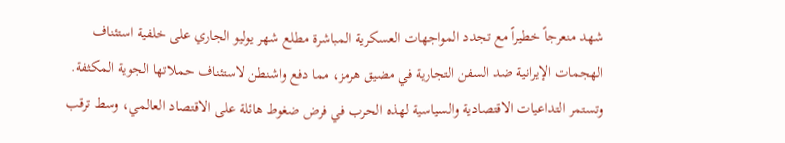شهد منعرجاً خطيراً مع تجدد المواجهات العسكرية المباشرة مطلع شهر يوليو الجاري على خلفية استئناف الهجمات الإيرانية ضد السفن التجارية في مضيق هرمز، مما دفع واشنطن لاستئناف حملاتها الجوية المكثفة.
وتستمر التداعيات الاقتصادية والسياسية لهذه الحرب في فرض ضغوط هائلة على الاقتصاد العالمي، وسط ترقب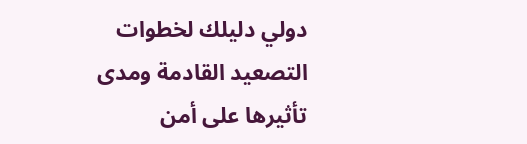دولي دليلك لخطوات التصعيد القادمة ومدى تأثيرها على أمن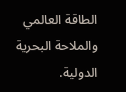الطاقة العالمي والملاحة البحرية الدولية.